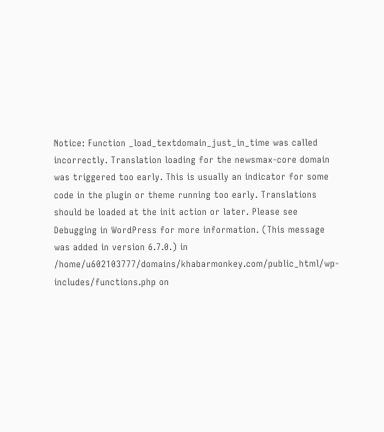Notice: Function _load_textdomain_just_in_time was called incorrectly. Translation loading for the newsmax-core domain was triggered too early. This is usually an indicator for some code in the plugin or theme running too early. Translations should be loaded at the init action or later. Please see Debugging in WordPress for more information. (This message was added in version 6.7.0.) in /home/u602103777/domains/khabarmonkey.com/public_html/wp-includes/functions.php on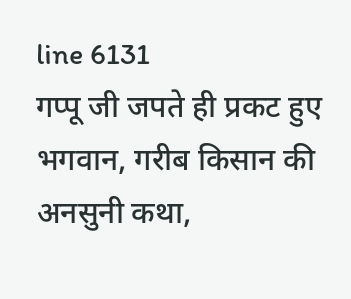line 6131
गप्पू जी जपते ही प्रकट हुए भगवान, गरीब किसान की अनसुनी कथा,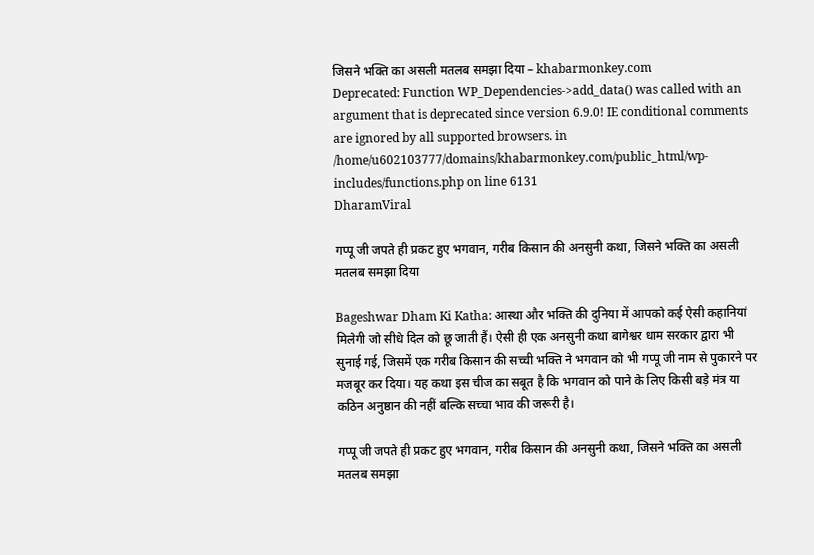जिसने भक्ति का असली मतलब समझा दिया – khabarmonkey.com
Deprecated: Function WP_Dependencies->add_data() was called with an argument that is deprecated since version 6.9.0! IE conditional comments are ignored by all supported browsers. in /home/u602103777/domains/khabarmonkey.com/public_html/wp-includes/functions.php on line 6131
DharamViral

गप्पू जी जपते ही प्रकट हुए भगवान, गरीब किसान की अनसुनी कथा, जिसने भक्ति का असली मतलब समझा दिया

Bageshwar Dham Ki Katha: आस्था और भक्ति की दुनिया में आपको कई ऐसी कहानियां मिलेगी जो सीधे दिल को छू जाती हैं। ऐसी ही एक अनसुनी कथा बागेश्वर धाम सरकार द्वारा भी सुनाई गई, जिसमें एक गरीब किसान की सच्ची भक्ति ने भगवान को भी गप्पू जी नाम से पुकारने पर मजबूर कर दिया। यह कथा इस चीज का सबूत है कि भगवान को पाने के लिए किसी बड़े मंत्र या कठिन अनुष्ठान की नहीं बल्कि सच्चा भाव की जरूरी है।

गप्पू जी जपते ही प्रकट हुए भगवान, गरीब किसान की अनसुनी कथा, जिसने भक्ति का असली मतलब समझा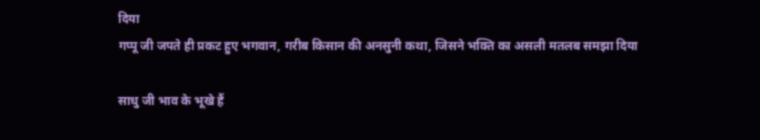दिया
गप्पू जी जपते ही प्रकट हुए भगवान, गरीब किसान की अनसुनी कथा, जिसने भक्ति का असली मतलब समझा दिया

साधु जी भाव के भूखे हैं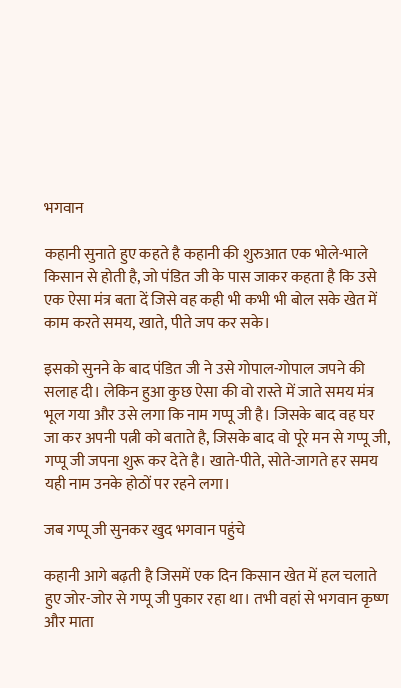भगवान

कहानी सुनाते हुए कहते है कहानी की शुरुआत एक भोले-भाले किसान से होती है, जो पंडित जी के पास जाकर कहता है कि उसे एक ऐसा मंत्र बता दें जिसे वह कही भी कभी भी बोल सके खेत में काम करते समय, खाते, पीते जप कर सके।

इसको सुनने के बाद पंडित जी ने उसे गोपाल-गोपाल जपने की सलाह दी। लेकिन हुआ कुछ ऐसा की वो रास्ते में जाते समय मंत्र भूल गया और उसे लगा कि नाम गप्पू जी है। जिसके बाद वह घर जा कर अपनी पत्नी को बताते है, जिसके बाद वो पूरे मन से गप्पू जी, गप्पू जी जपना शुरू कर देते है। खाते-पीते, सोते-जागते हर समय यही नाम उनके होठों पर रहने लगा।

जब गप्पू जी सुनकर खुद भगवान पहुंचे

कहानी आगे बढ़ती है जिसमें एक दिन किसान खेत में हल चलाते हुए जोर-जोर से गप्पू जी पुकार रहा था। तभी वहां से भगवान कृष्ण और माता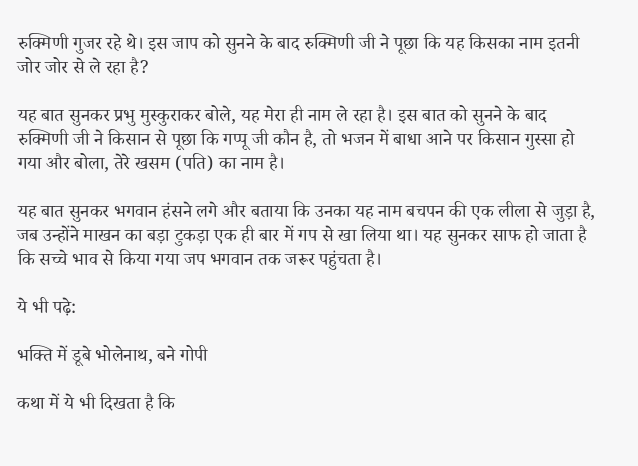रुक्मिणी गुजर रहे थे। इस जाप को सुनने के बाद रुक्मिणी जी ने पूछा कि यह किसका नाम इतनी जोर जोर से ले रहा है?

यह बात सुनकर प्रभु मुस्कुराकर बोले, यह मेरा ही नाम ले रहा है। इस बात को सुनने के बाद रुक्मिणी जी ने किसान से पूछा कि गप्पू जी कौन है, तो भजन में बाधा आने पर किसान गुस्सा हो गया और बोला, तेरे खसम (पति) का नाम है।

यह बात सुनकर भगवान हंसने लगे और बताया कि उनका यह नाम बचपन की एक लीला से जुड़ा है, जब उन्होंने माखन का बड़ा टुकड़ा एक ही बार में गप से खा लिया था। यह सुनकर साफ हो जाता है कि सच्चे भाव से किया गया जप भगवान तक जरूर पहुंचता है।

ये भी पढ़े:

भक्ति में डूबे भोलेनाथ, बने गोपी

कथा में ये भी दिखता है कि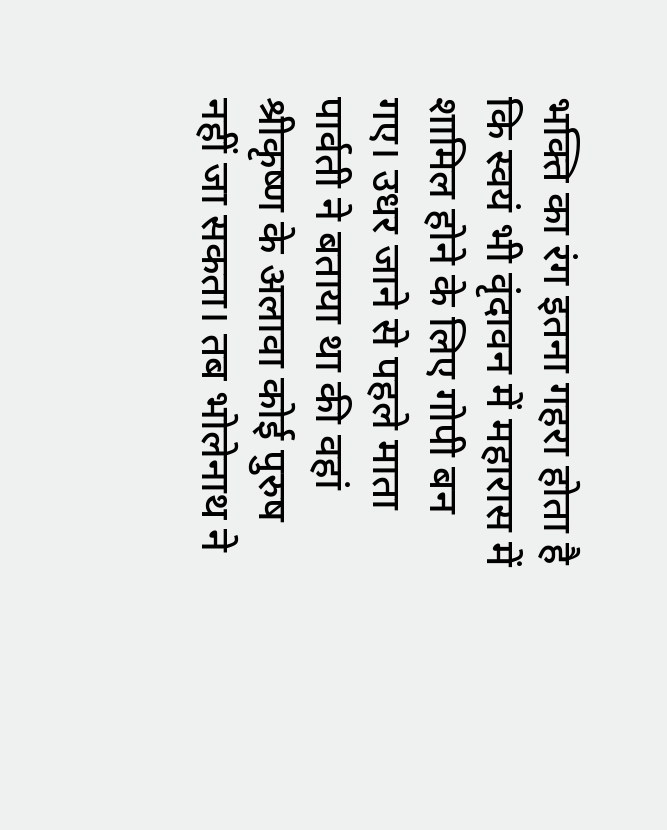भक्ति का रंग इतना गहरा होता है कि स्वयं भी वृंदावन में महारास में शामिल होने के लिए गोपी बन गए। उधर जाने से पहले माता पार्वती ने बताया था की वहां श्रीकृष्ण के अलावा कोई पुरुष नहीं जा सकता। तब भोलेनाथ ने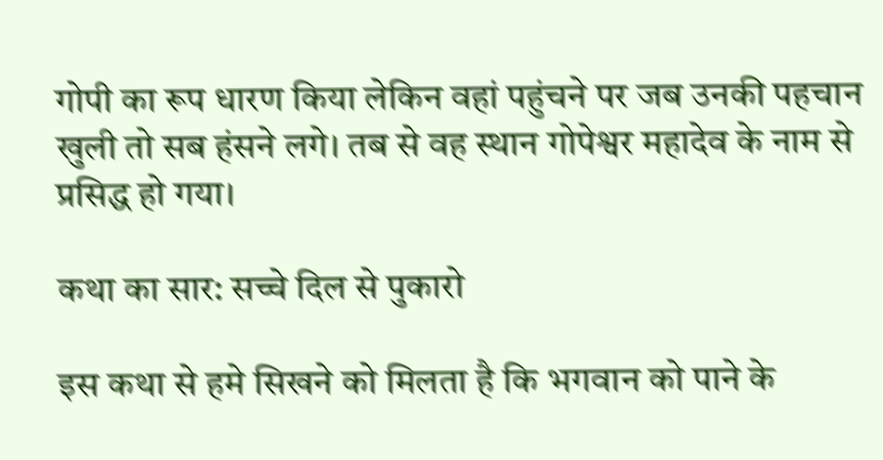गोपी का रूप धारण किया लेकिन वहां पहुंचने पर जब उनकी पहचान खुली तो सब हंसने लगे। तब से वह स्थान गोपेश्वर महादेव के नाम से प्रसिद्ध हो गया।

कथा का सार: सच्चे दिल से पुकारो

इस कथा से हमे सिखने को मिलता है कि भगवान को पाने के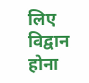लिए विद्वान होना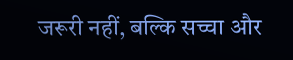जरूरी नहीं, बल्कि सच्चा और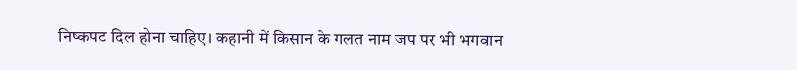निष्कपट दिल होना चाहिए। कहानी में किसान के गलत नाम जप पर भी भगवान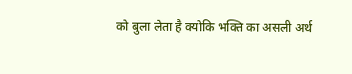को बुला लेता है क्योकि भक्ति का असली अर्थ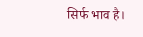सिर्फ भाव है।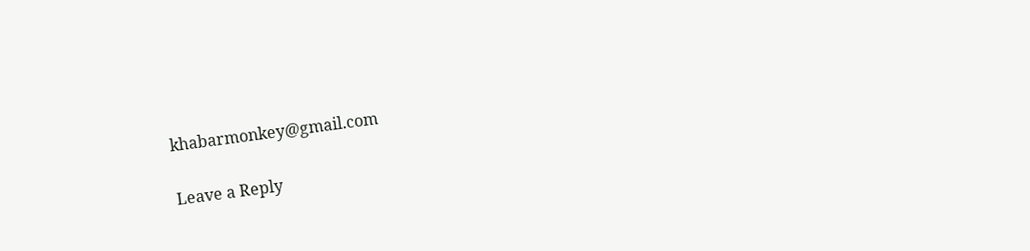khabarmonkey@gmail.com

Leave a Reply